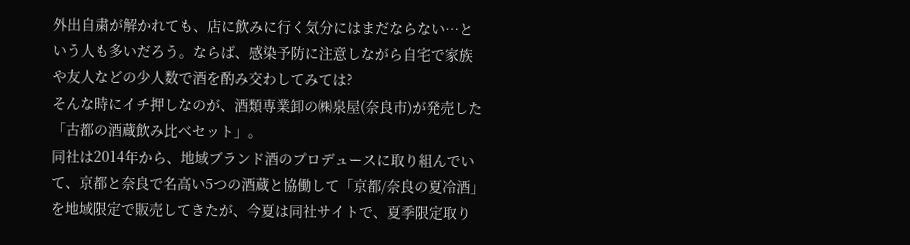外出自粛が解かれても、店に飲みに行く気分にはまだならない…という人も多いだろう。ならば、感染予防に注意しながら自宅で家族や友人などの少人数で酒を酌み交わしてみては?
そんな時にイチ押しなのが、酒類専業卸の㈱泉屋(奈良市)が発売した「古都の酒蔵飲み比べセット」。
同社は2014年から、地域ブランド酒のプロデュースに取り組んでいて、京都と奈良で名高い5つの酒蔵と協働して「京都/奈良の夏冷酒」を地域限定で販売してきたが、今夏は同社サイトで、夏季限定取り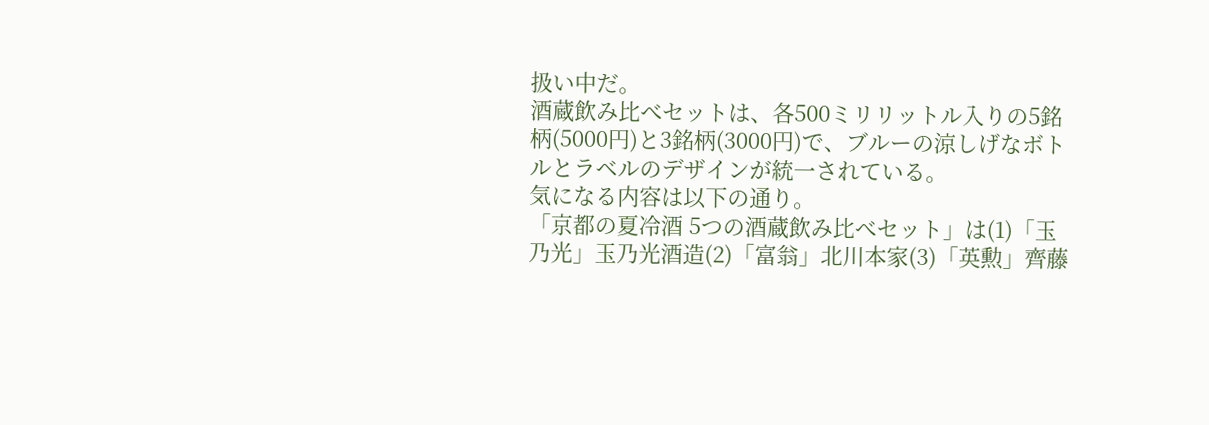扱い中だ。
酒蔵飲み比べセットは、各500ミリリットル入りの5銘柄(5000円)と3銘柄(3000円)で、ブルーの涼しげなボトルとラベルのデザインが統一されている。
気になる内容は以下の通り。
「京都の夏冷酒 5つの酒蔵飲み比べセット」は(1)「玉乃光」玉乃光酒造(2)「富翁」北川本家(3)「英勲」齊藤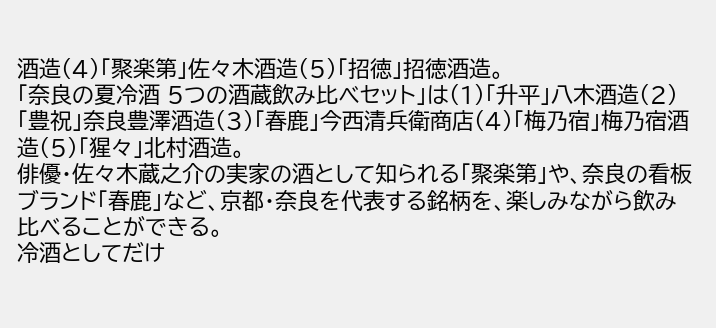酒造(4)「聚楽第」佐々木酒造(5)「招徳」招徳酒造。
「奈良の夏冷酒 5つの酒蔵飲み比べセット」は(1)「升平」八木酒造(2)「豊祝」奈良豊澤酒造(3)「春鹿」今西清兵衛商店(4)「梅乃宿」梅乃宿酒造(5)「猩々」北村酒造。
俳優・佐々木蔵之介の実家の酒として知られる「聚楽第」や、奈良の看板ブランド「春鹿」など、京都・奈良を代表する銘柄を、楽しみながら飲み比べることができる。
冷酒としてだけ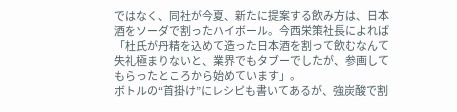ではなく、同社が今夏、新たに提案する飲み方は、日本酒をソーダで割ったハイボール。今西栄策社長によれば「杜氏が丹精を込めて造った日本酒を割って飲むなんて失礼極まりないと、業界でもタブーでしたが、参画してもらったところから始めています」。
ボトルの“首掛け”にレシピも書いてあるが、強炭酸で割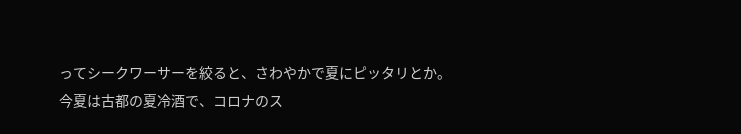ってシークワーサーを絞ると、さわやかで夏にピッタリとか。
今夏は古都の夏冷酒で、コロナのス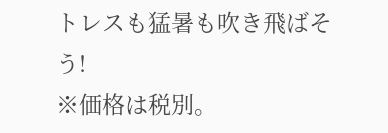トレスも猛暑も吹き飛ばそう!
※価格は税別。